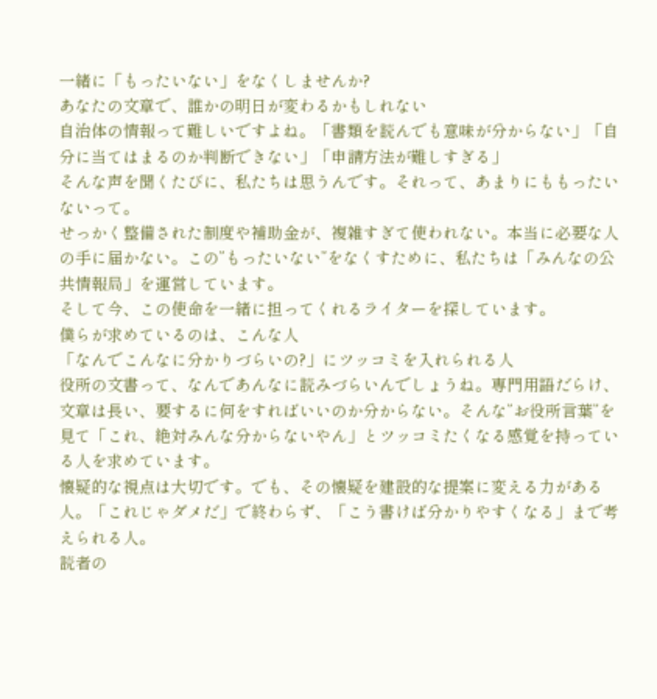一緒に「もったいない」をなくしませんか?
あなたの文章で、誰かの明日が変わるかもしれない
自治体の情報って難しいですよね。「書類を読んでも意味が分からない」「自分に当てはまるのか判断できない」「申請方法が難しすぎる」
そんな声を聞くたびに、私たちは思うんです。それって、あまりにももったいないって。
せっかく整備された制度や補助金が、複雑すぎて使われない。本当に必要な人の手に届かない。この”もったいない”をなくすために、私たちは「みんなの公共情報局」を運営しています。
そして今、この使命を一緒に担ってくれるライターを探しています。
僕らが求めているのは、こんな人
「なんでこんなに分かりづらいの?」にツッコミを入れられる人
役所の文書って、なんであんなに読みづらいんでしょうね。専門用語だらけ、文章は長い、要するに何をすればいいのか分からない。そんな”お役所言葉”を見て「これ、絶対みんな分からないやん」とツッコミたくなる感覚を持っている人を求めています。
懐疑的な視点は大切です。でも、その懐疑を建設的な提案に変える力がある人。「これじゃダメだ」で終わらず、「こう書けば分かりやすくなる」まで考えられる人。
読者の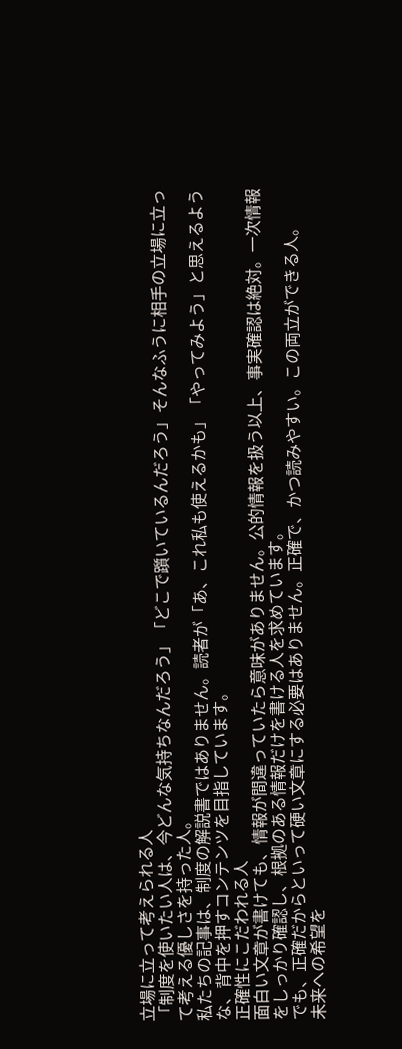立場に立って考えられる人
「制度を使いたい人は、今どんな気持ちなんだろう」「どこで躓いているんだろう」そんなふうに相手の立場に立って考える優しさを持った人。
私たちの記事は、制度の解説書ではありません。読者が「あ、これ私も使えるかも」「やってみよう」と思えるような、背中を押すコンテンツを目指しています。
正確性にこだわれる人
面白い文章が書けても、情報が間違っていたら意味がありません。公的情報を扱う以上、事実確認は絶対。一次情報をしっかり確認し、根拠のある情報だけを書ける人を求めています。
でも、正確だからといって硬い文章にする必要はありません。正確で、かつ読みやすい。この両立ができる人。
未来への希望を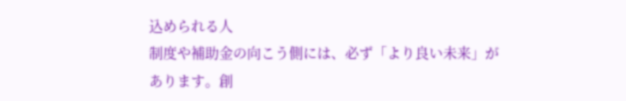込められる人
制度や補助金の向こう側には、必ず「より良い未来」があります。創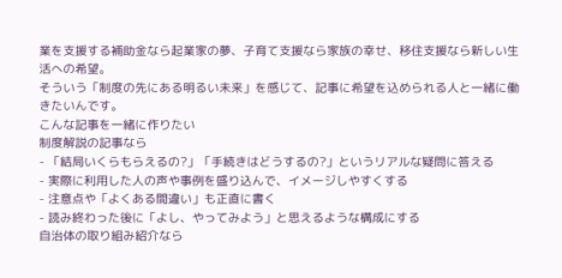業を支援する補助金なら起業家の夢、子育て支援なら家族の幸せ、移住支援なら新しい生活への希望。
そういう「制度の先にある明るい未来」を感じて、記事に希望を込められる人と一緒に働きたいんです。
こんな記事を一緒に作りたい
制度解説の記事なら
- 「結局いくらもらえるの?」「手続きはどうするの?」というリアルな疑問に答える
- 実際に利用した人の声や事例を盛り込んで、イメージしやすくする
- 注意点や「よくある間違い」も正直に書く
- 読み終わった後に「よし、やってみよう」と思えるような構成にする
自治体の取り組み紹介なら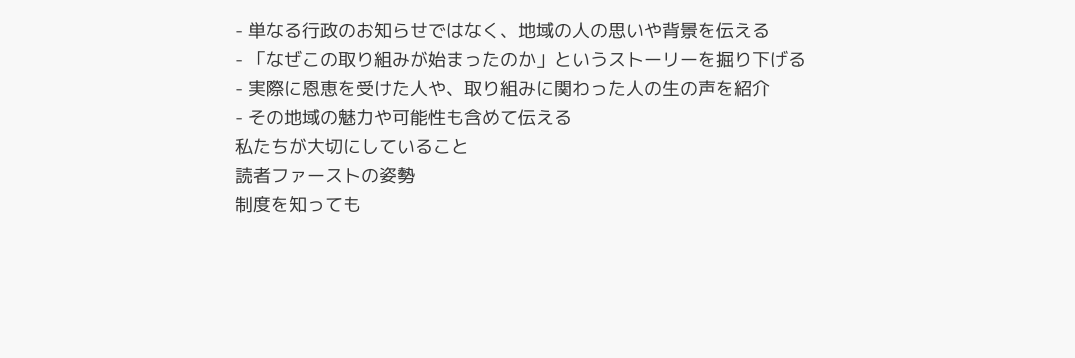- 単なる行政のお知らせではなく、地域の人の思いや背景を伝える
- 「なぜこの取り組みが始まったのか」というストーリーを掘り下げる
- 実際に恩恵を受けた人や、取り組みに関わった人の生の声を紹介
- その地域の魅力や可能性も含めて伝える
私たちが大切にしていること
読者ファーストの姿勢
制度を知っても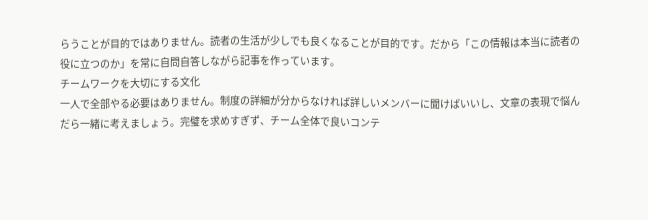らうことが目的ではありません。読者の生活が少しでも良くなることが目的です。だから「この情報は本当に読者の役に立つのか」を常に自問自答しながら記事を作っています。
チームワークを大切にする文化
一人で全部やる必要はありません。制度の詳細が分からなければ詳しいメンバーに聞けばいいし、文章の表現で悩んだら一緒に考えましょう。完璧を求めすぎず、チーム全体で良いコンテ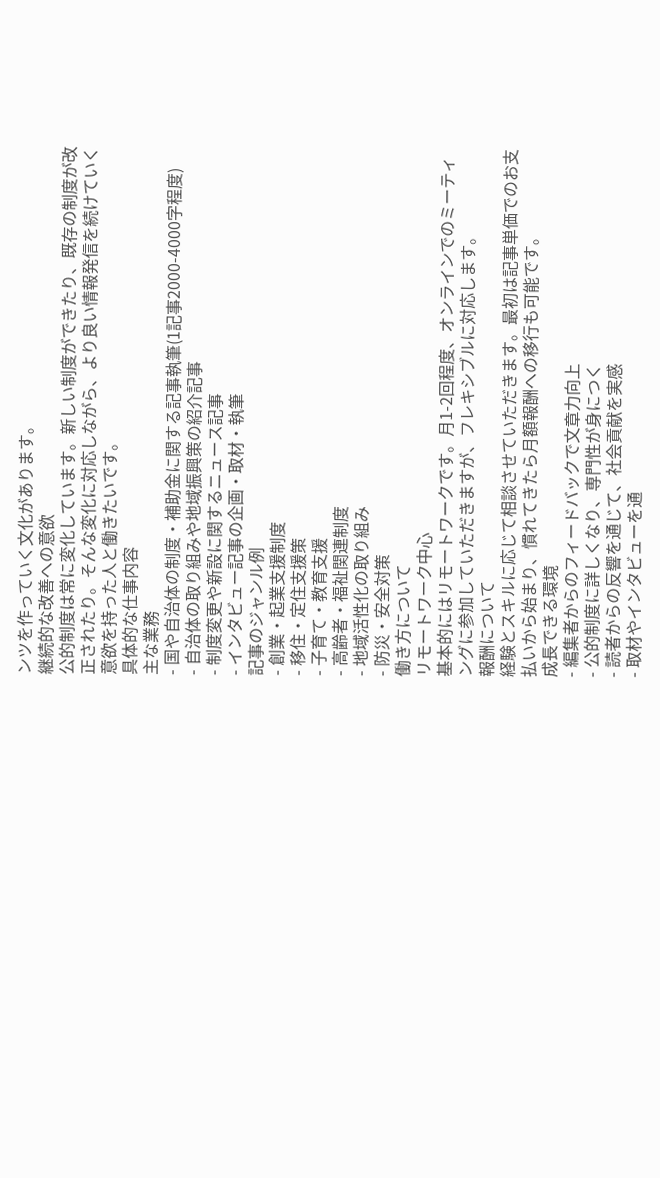ンツを作っていく文化があります。
継続的な改善への意欲
公的制度は常に変化しています。新しい制度ができたり、既存の制度が改正されたり。そんな変化に対応しながら、より良い情報発信を続けていく意欲を持った人と働きたいです。
具体的な仕事内容
主な業務
- 国や自治体の制度・補助金に関する記事執筆(1記事2000-4000字程度)
- 自治体の取り組みや地域振興策の紹介記事
- 制度変更や新設に関するニュース記事
- インタビュー記事の企画・取材・執筆
記事のジャンル例
- 創業・起業支援制度
- 移住・定住支援策
- 子育て・教育支援
- 高齢者・福祉関連制度
- 地域活性化の取り組み
- 防災・安全対策
働き方について
リモートワーク中心
基本的にはリモートワークです。月1-2回程度、オンラインでのミーティングに参加していただきますが、フレキシブルに対応します。
報酬について
経験とスキルに応じて相談させていただきます。最初は記事単価でのお支払いから始まり、慣れてきたら月額報酬への移行も可能です。
成長できる環境
- 編集者からのフィードバックで文章力向上
- 公的制度に詳しくなり、専門性が身につく
- 読者からの反響を通じて、社会貢献を実感
- 取材やインタビューを通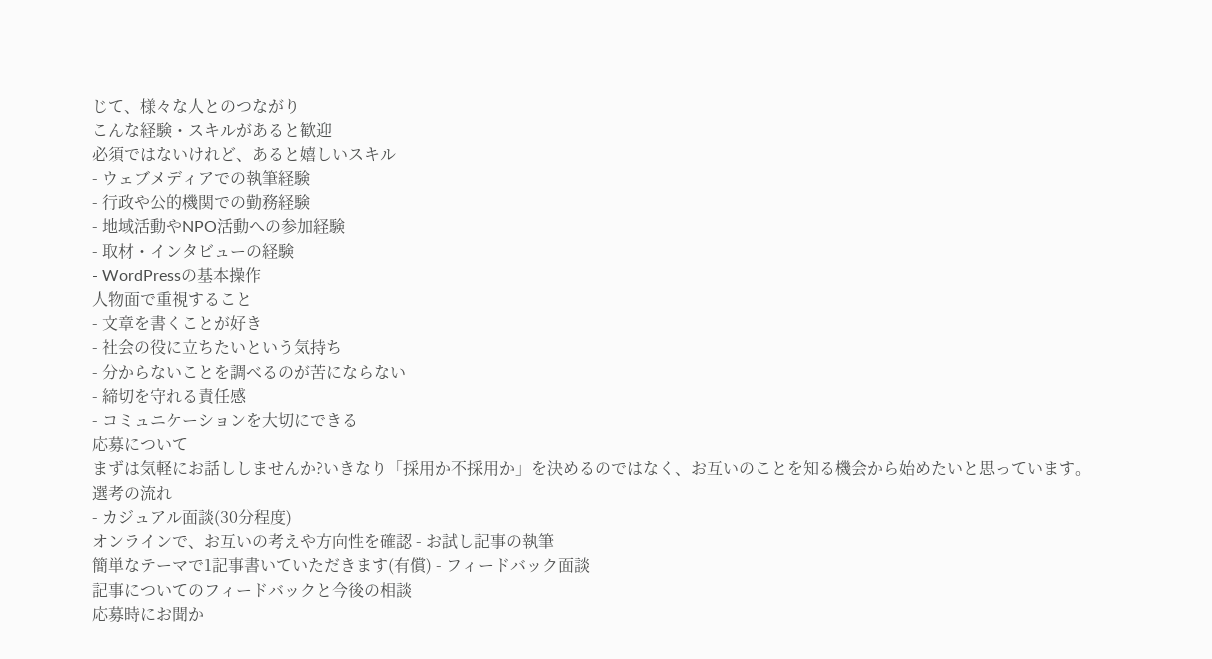じて、様々な人とのつながり
こんな経験・スキルがあると歓迎
必須ではないけれど、あると嬉しいスキル
- ウェブメディアでの執筆経験
- 行政や公的機関での勤務経験
- 地域活動やNPO活動への参加経験
- 取材・インタビューの経験
- WordPressの基本操作
人物面で重視すること
- 文章を書くことが好き
- 社会の役に立ちたいという気持ち
- 分からないことを調べるのが苦にならない
- 締切を守れる責任感
- コミュニケーションを大切にできる
応募について
まずは気軽にお話ししませんか?いきなり「採用か不採用か」を決めるのではなく、お互いのことを知る機会から始めたいと思っています。
選考の流れ
- カジュアル面談(30分程度)
オンラインで、お互いの考えや方向性を確認 - お試し記事の執筆
簡単なテーマで1記事書いていただきます(有償) - フィードバック面談
記事についてのフィードバックと今後の相談
応募時にお聞か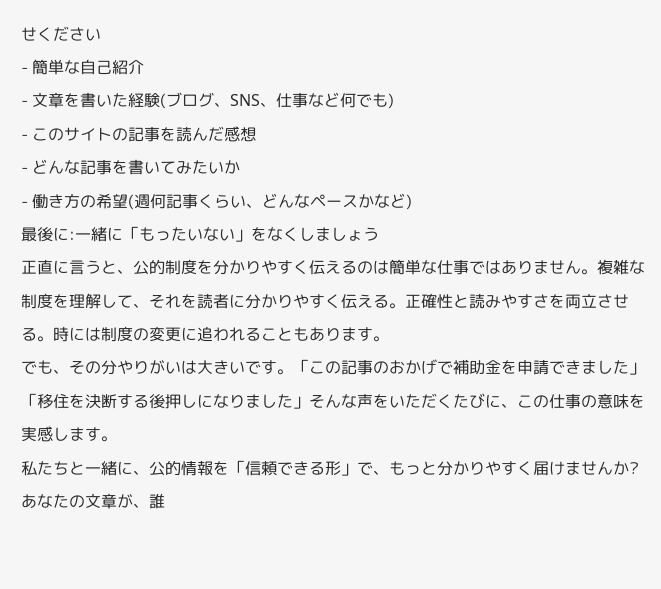せください
- 簡単な自己紹介
- 文章を書いた経験(ブログ、SNS、仕事など何でも)
- このサイトの記事を読んだ感想
- どんな記事を書いてみたいか
- 働き方の希望(週何記事くらい、どんなペースかなど)
最後に:一緒に「もったいない」をなくしましょう
正直に言うと、公的制度を分かりやすく伝えるのは簡単な仕事ではありません。複雑な制度を理解して、それを読者に分かりやすく伝える。正確性と読みやすさを両立させる。時には制度の変更に追われることもあります。
でも、その分やりがいは大きいです。「この記事のおかげで補助金を申請できました」「移住を決断する後押しになりました」そんな声をいただくたびに、この仕事の意味を実感します。
私たちと一緒に、公的情報を「信頼できる形」で、もっと分かりやすく届けませんか?あなたの文章が、誰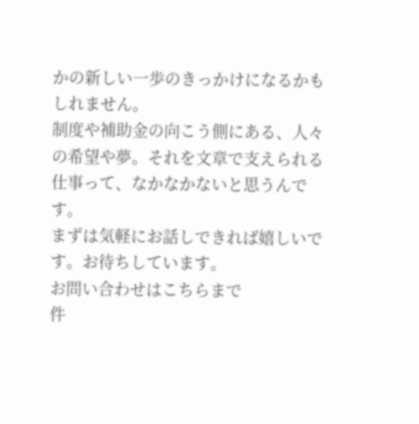かの新しい一歩のきっかけになるかもしれません。
制度や補助金の向こう側にある、人々の希望や夢。それを文章で支えられる仕事って、なかなかないと思うんです。
まずは気軽にお話しできれば嬉しいです。お待ちしています。
お問い合わせはこちらまで
件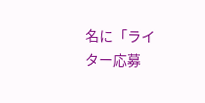名に「ライター応募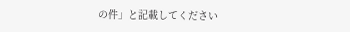の件」と記載してください